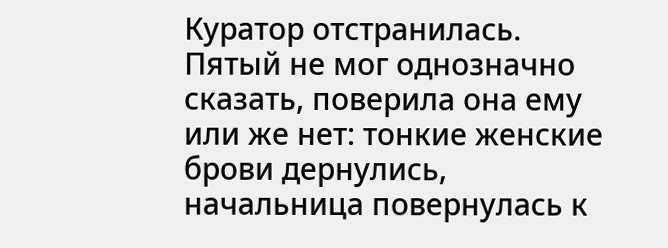Куратор отстранилась. Пятый не мог однозначно сказать, поверила она ему или же нет: тонкие женские брови дернулись, начальница повернулась к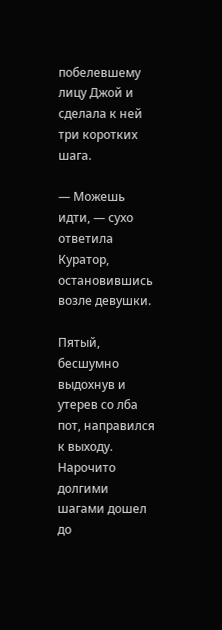побелевшему лицу Джой и сделала к ней три коротких шага.

— Можешь идти, — сухо ответила Куратор, остановившись возле девушки.

Пятый, бесшумно выдохнув и утерев со лба пот, направился к выходу. Нарочито долгими шагами дошел до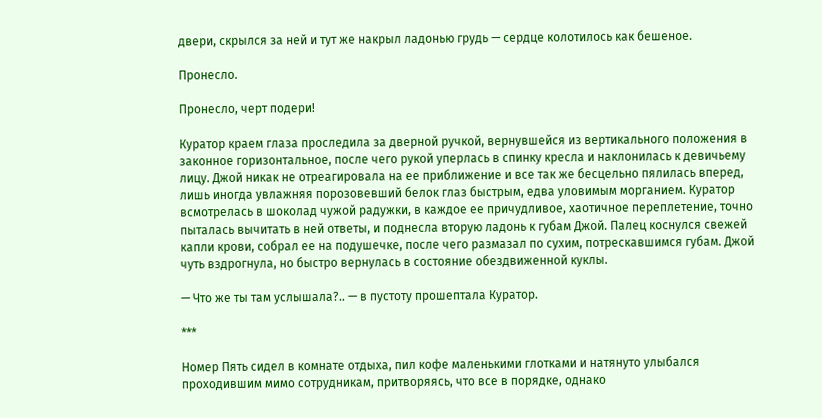двери, скрылся за ней и тут же накрыл ладонью грудь — сердце колотилось как бешеное.

Пронесло.

Пронесло, черт подери!

Куратор краем глаза проследила за дверной ручкой, вернувшейся из вертикального положения в законное горизонтальное, после чего рукой уперлась в спинку кресла и наклонилась к девичьему лицу. Джой никак не отреагировала на ее приближение и все так же бесцельно пялилась вперед, лишь иногда увлажняя порозовевший белок глаз быстрым, едва уловимым морганием. Куратор всмотрелась в шоколад чужой радужки, в каждое ее причудливое, хаотичное переплетение, точно пыталась вычитать в ней ответы, и поднесла вторую ладонь к губам Джой. Палец коснулся свежей капли крови, собрал ее на подушечке, после чего размазал по сухим, потрескавшимся губам. Джой чуть вздрогнула, но быстро вернулась в состояние обездвиженной куклы.

— Что же ты там услышала?.. — в пустоту прошептала Куратор.

***

Номер Пять сидел в комнате отдыха, пил кофе маленькими глотками и натянуто улыбался проходившим мимо сотрудникам, притворяясь, что все в порядке, однако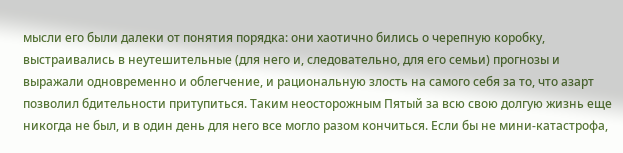мысли его были далеки от понятия порядка: они хаотично бились о черепную коробку, выстраивались в неутешительные (для него и, следовательно, для его семьи) прогнозы и выражали одновременно и облегчение, и рациональную злость на самого себя за то, что азарт позволил бдительности притупиться. Таким неосторожным Пятый за всю свою долгую жизнь еще никогда не был, и в один день для него все могло разом кончиться. Если бы не мини-катастрофа,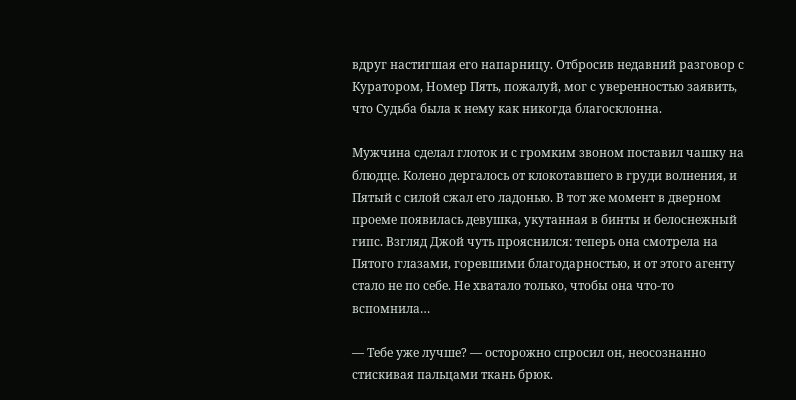вдруг настигшая его напарницу. Отбросив недавний разговор с Куратором, Номер Пять, пожалуй, мог с уверенностью заявить, что Судьба была к нему как никогда благосклонна.

Мужчина сделал глоток и с громким звоном поставил чашку на блюдце. Колено дергалось от клокотавшего в груди волнения, и Пятый с силой сжал его ладонью. В тот же момент в дверном проеме появилась девушка, укутанная в бинты и белоснежный гипс. Взгляд Джой чуть прояснился: теперь она смотрела на Пятого глазами, горевшими благодарностью, и от этого агенту стало не по себе. Не хватало только, чтобы она что-то вспомнила…

— Тебе уже лучше? — осторожно спросил он, неосознанно стискивая пальцами ткань брюк.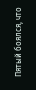Пятый боялся, что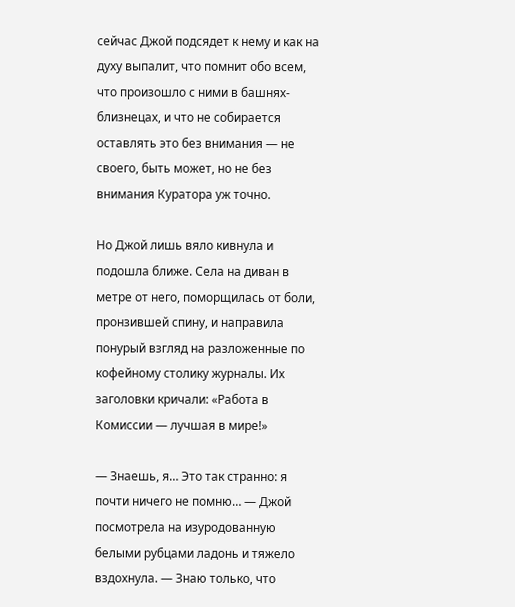сейчас Джой подсядет к нему и как на духу выпалит, что помнит обо всем, что произошло с ними в башнях-близнецах, и что не собирается оставлять это без внимания — не своего, быть может, но не без внимания Куратора уж точно.

Но Джой лишь вяло кивнула и подошла ближе. Села на диван в метре от него, поморщилась от боли, пронзившей спину, и направила понурый взгляд на разложенные по кофейному столику журналы. Их заголовки кричали: «Работа в Комиссии — лучшая в мире!»

— Знаешь, я… Это так странно: я почти ничего не помню… — Джой посмотрела на изуродованную белыми рубцами ладонь и тяжело вздохнула. — Знаю только, что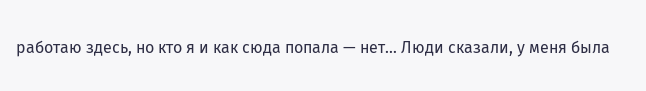работаю здесь, но кто я и как сюда попала — нет… Люди сказали, у меня была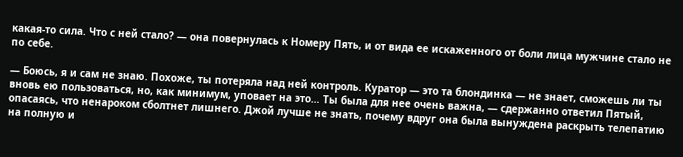какая-то сила. Что с ней стало? — она повернулась к Номеру Пять, и от вида ее искаженного от боли лица мужчине стало не по себе.

— Боюсь, я и сам не знаю. Похоже, ты потеряла над ней контроль. Куратор — это та блондинка — не знает, сможешь ли ты вновь ею пользоваться, но, как минимум, уповает на это… Ты была для нее очень важна, — сдержанно ответил Пятый, опасаясь, что ненароком сболтнет лишнего. Джой лучше не знать, почему вдруг она была вынуждена раскрыть телепатию на полную и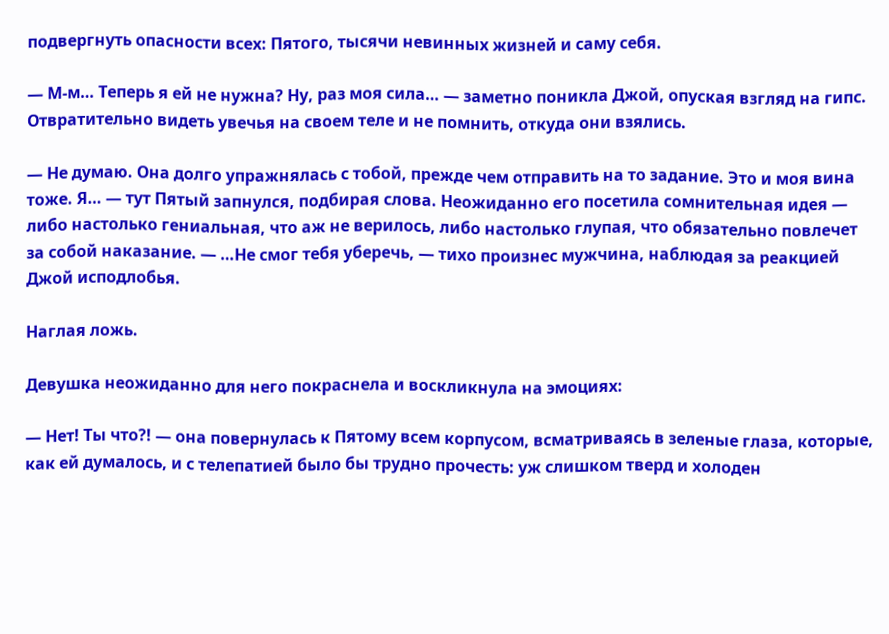подвергнуть опасности всех: Пятого, тысячи невинных жизней и саму себя.

— М-м… Теперь я ей не нужна? Ну, раз моя сила… — заметно поникла Джой, опуская взгляд на гипс. Отвратительно видеть увечья на своем теле и не помнить, откуда они взялись.

— Не думаю. Она долго упражнялась с тобой, прежде чем отправить на то задание. Это и моя вина тоже. Я… — тут Пятый запнулся, подбирая слова. Неожиданно его посетила сомнительная идея — либо настолько гениальная, что аж не верилось, либо настолько глупая, что обязательно повлечет за собой наказание. — …Не смог тебя уберечь, — тихо произнес мужчина, наблюдая за реакцией Джой исподлобья.

Наглая ложь.

Девушка неожиданно для него покраснела и воскликнула на эмоциях:

— Нет! Ты что?! — она повернулась к Пятому всем корпусом, всматриваясь в зеленые глаза, которые, как ей думалось, и с телепатией было бы трудно прочесть: уж слишком тверд и холоден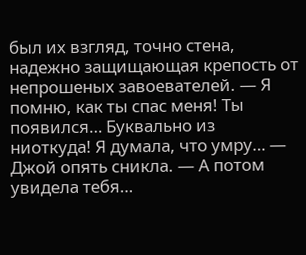был их взгляд, точно стена, надежно защищающая крепость от непрошеных завоевателей. — Я помню, как ты спас меня! Ты появился… Буквально из ниоткуда! Я думала, что умру… — Джой опять сникла. — А потом увидела тебя…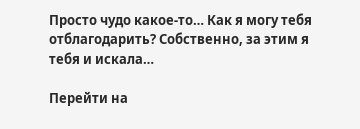Просто чудо какое-то… Как я могу тебя отблагодарить? Собственно, за этим я тебя и искала…

Перейти на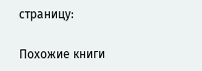страницу:

Похожие книги